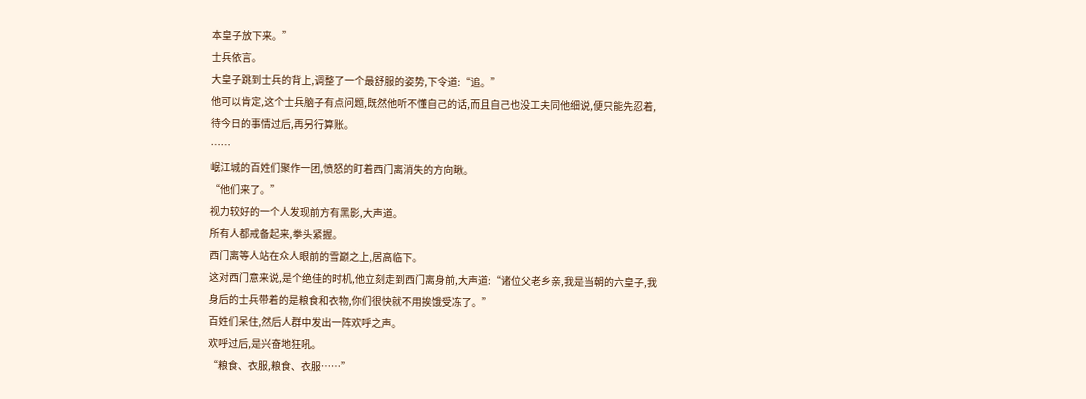本皇子放下来。”
士兵依言。
大皇子跳到士兵的背上,调整了一个最舒服的姿势,下令道:“追。”
他可以肯定,这个士兵脑子有点问题,既然他听不懂自己的话,而且自己也没工夫同他细说,便只能先忍着,待今日的事情过后,再另行算账。
……
岷江城的百姓们聚作一团,愤怒的盯着西门离消失的方向瞅。
“他们来了。”
视力较好的一个人发现前方有黑影,大声道。
所有人都戒备起来,拳头紧握。
西门离等人站在众人眼前的雪巅之上,居高临下。
这对西门意来说,是个绝佳的时机,他立刻走到西门离身前,大声道:“诸位父老乡亲,我是当朝的六皇子,我身后的士兵带着的是粮食和衣物,你们很快就不用挨饿受冻了。”
百姓们呆住,然后人群中发出一阵欢呼之声。
欢呼过后,是兴奋地狂吼。
“粮食、衣服,粮食、衣服……”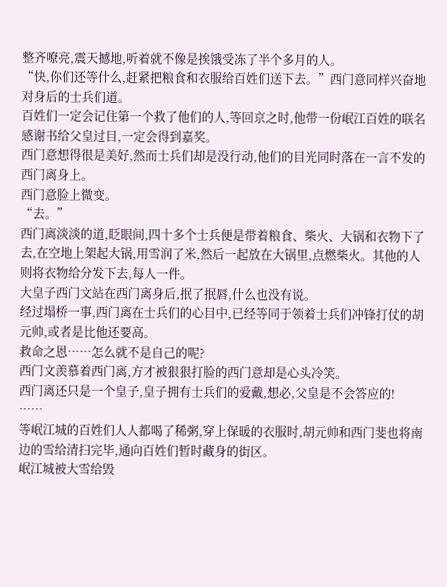整齐嘹亮,震天撼地,听着就不像是挨饿受冻了半个多月的人。
“快,你们还等什么,赶紧把粮食和衣服给百姓们送下去。”西门意同样兴奋地对身后的士兵们道。
百姓们一定会记住第一个救了他们的人,等回京之时,他带一份岷江百姓的联名感谢书给父皇过目,一定会得到嘉奖。
西门意想得很是美好,然而士兵们却是没行动,他们的目光同时落在一言不发的西门离身上。
西门意脸上微变。
“去。”
西门离淡淡的道,眨眼间,四十多个士兵便是带着粮食、柴火、大锅和衣物下了去,在空地上架起大锅,用雪润了米,然后一起放在大锅里,点燃柴火。其他的人则将衣物给分发下去,每人一件。
大皇子西门文站在西门离身后,抿了抿唇,什么也没有说。
经过塌桥一事,西门离在士兵们的心目中,已经等同于领着士兵们冲锋打仗的胡元帅,或者是比他还要高。
救命之恩……怎么就不是自己的呢?
西门文羡慕着西门离,方才被狠狠打脸的西门意却是心头冷笑。
西门离还只是一个皇子,皇子拥有士兵们的爱戴,想必,父皇是不会答应的!
……
等岷江城的百姓们人人都喝了稀粥,穿上保暖的衣服时,胡元帅和西门斐也将南边的雪给清扫完毕,通向百姓们暂时藏身的街区。
岷江城被大雪给毁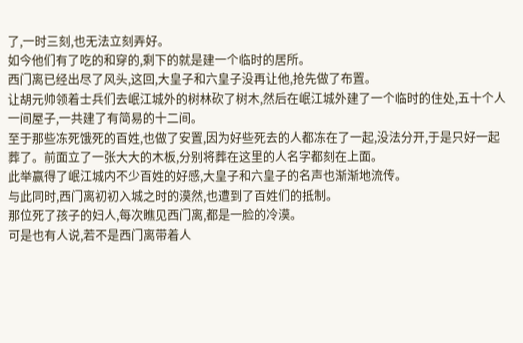了,一时三刻,也无法立刻弄好。
如今他们有了吃的和穿的,剩下的就是建一个临时的居所。
西门离已经出尽了风头,这回,大皇子和六皇子没再让他,抢先做了布置。
让胡元帅领着士兵们去岷江城外的树林砍了树木,然后在岷江城外建了一个临时的住处,五十个人一间屋子,一共建了有简易的十二间。
至于那些冻死饿死的百姓,也做了安置,因为好些死去的人都冻在了一起,没法分开,于是只好一起葬了。前面立了一张大大的木板,分别将葬在这里的人名字都刻在上面。
此举赢得了岷江城内不少百姓的好感,大皇子和六皇子的名声也渐渐地流传。
与此同时,西门离初初入城之时的漠然,也遭到了百姓们的抵制。
那位死了孩子的妇人,每次瞧见西门离,都是一脸的冷漠。
可是也有人说,若不是西门离带着人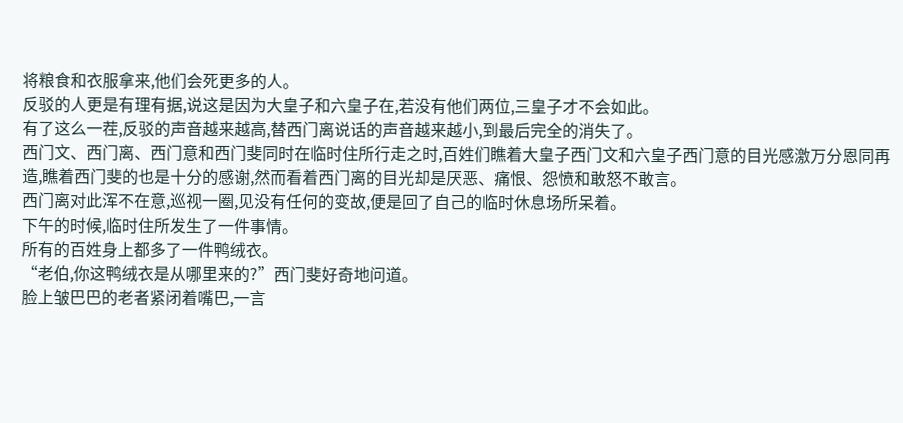将粮食和衣服拿来,他们会死更多的人。
反驳的人更是有理有据,说这是因为大皇子和六皇子在,若没有他们两位,三皇子才不会如此。
有了这么一茬,反驳的声音越来越高,替西门离说话的声音越来越小,到最后完全的消失了。
西门文、西门离、西门意和西门斐同时在临时住所行走之时,百姓们瞧着大皇子西门文和六皇子西门意的目光感激万分恩同再造,瞧着西门斐的也是十分的感谢,然而看着西门离的目光却是厌恶、痛恨、怨愤和敢怒不敢言。
西门离对此浑不在意,巡视一圈,见没有任何的变故,便是回了自己的临时休息场所呆着。
下午的时候,临时住所发生了一件事情。
所有的百姓身上都多了一件鸭绒衣。
“老伯,你这鸭绒衣是从哪里来的?”西门斐好奇地问道。
脸上皱巴巴的老者紧闭着嘴巴,一言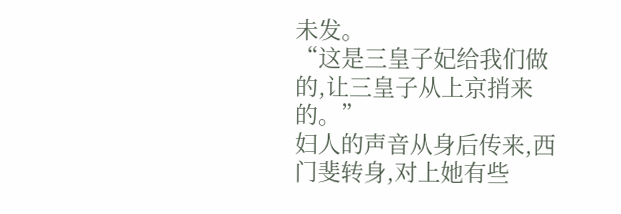未发。
“这是三皇子妃给我们做的,让三皇子从上京捎来的。”
妇人的声音从身后传来,西门斐转身,对上她有些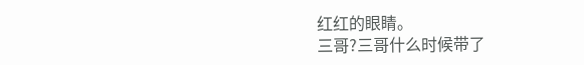红红的眼睛。
三哥?三哥什么时候带了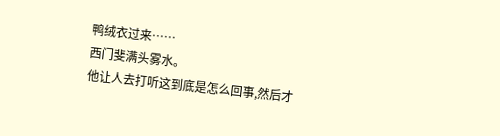鸭绒衣过来……
西门斐满头雾水。
他让人去打听这到底是怎么回事,然后才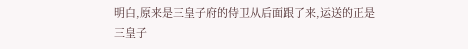明白,原来是三皇子府的侍卫从后面跟了来,运送的正是三皇子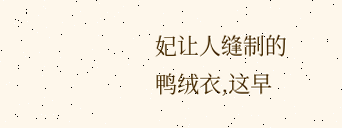妃让人缝制的鸭绒衣,这早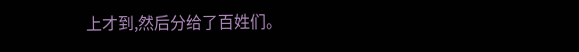上才到,然后分给了百姓们。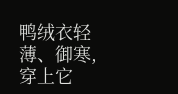鸭绒衣轻薄、御寒,穿上它